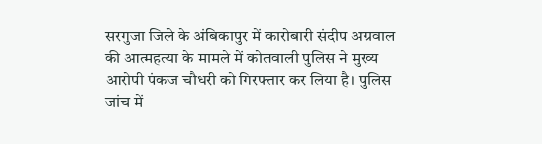सरगुजा जिले के अंबिकापुर में कारोबारी संदीप अग्रवाल की आत्महत्या के मामले में कोतवाली पुलिस ने मुख्य आरोपी पंकज चौधरी को गिरफ्तार कर लिया है। पुलिस जांच में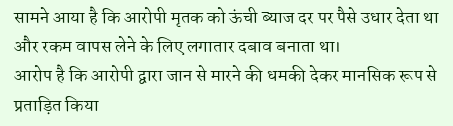सामने आया है कि आरोपी मृतक को ऊंची ब्याज दर पर पैसे उधार देता था और रकम वापस लेने के लिए लगातार दबाव बनाता था।
आरोप है कि आरोपी द्वारा जान से मारने की धमकी देकर मानसिक रूप से प्रताड़ित किया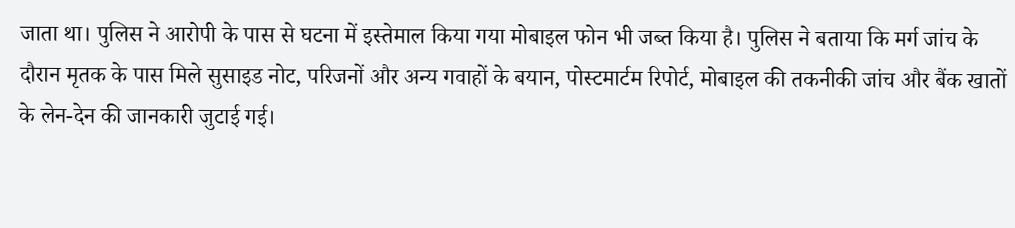जाता था। पुलिस ने आरोपी के पास से घटना में इस्तेमाल किया गया मोबाइल फोन भी जब्त किया है। पुलिस ने बताया कि मर्ग जांच के दौरान मृतक के पास मिले सुसाइड नोट, परिजनों और अन्य गवाहों के बयान, पोस्टमार्टम रिपोर्ट, मोबाइल की तकनीकी जांच और बैंक खातों के लेन-देन की जानकारी जुटाई गई।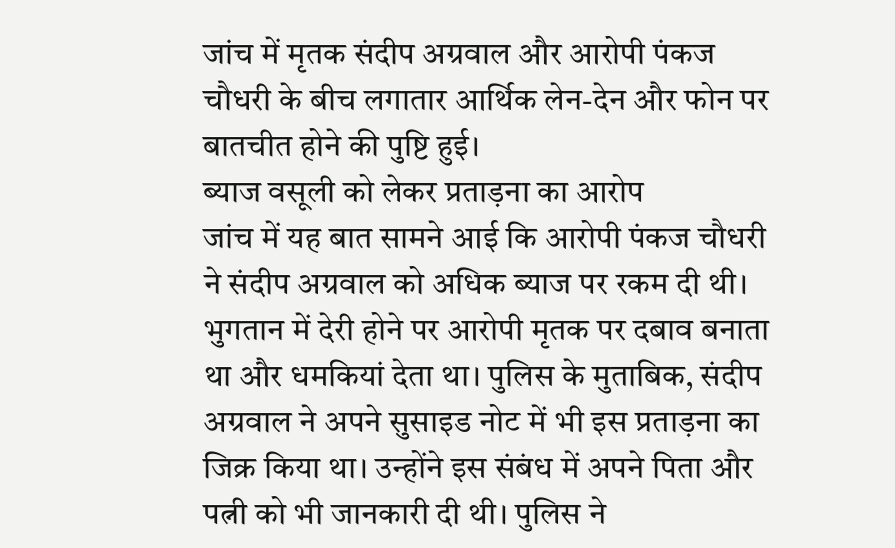जांच में मृतक संदीप अग्रवाल और आरोपी पंकज चौधरी के बीच लगातार आर्थिक लेन-देन और फोन पर बातचीत होने की पुष्टि हुई।
ब्याज वसूली को लेकर प्रताड़ना का आरोप
जांच में यह बात सामने आई कि आरोपी पंकज चौधरी ने संदीप अग्रवाल को अधिक ब्याज पर रकम दी थी। भुगतान में देरी होने पर आरोपी मृतक पर दबाव बनाता था और धमकियां देता था। पुलिस के मुताबिक, संदीप अग्रवाल ने अपने सुसाइड नोट में भी इस प्रताड़ना का जिक्र किया था। उन्होंने इस संबंध में अपने पिता और पत्नी को भी जानकारी दी थी। पुलिस ने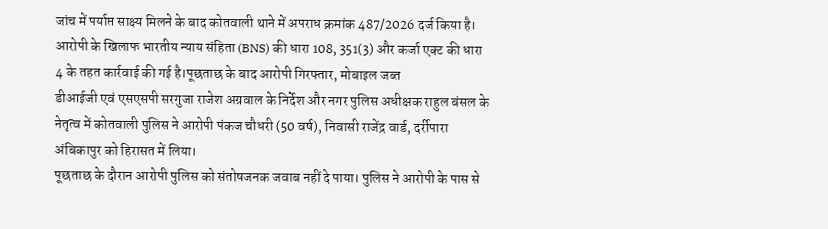जांच में पर्याप्त साक्ष्य मिलने के बाद कोतवाली थाने में अपराध क्रमांक 487/2026 दर्ज किया है। आरोपी के खिलाफ भारतीय न्याय संहिता (BNS) की धारा 108, 351(3) और कर्जा एक्ट की धारा 4 के तहत कार्रवाई की गई है।पूछताछ के बाद आरोपी गिरफ्तार, मोबाइल जब्त
डीआईजी एवं एसएसपी सरगुजा राजेश अग्रवाल के निर्देश और नगर पुलिस अधीक्षक राहुल बंसल के नेतृत्व में कोतवाली पुलिस ने आरोपी पंकज चौधरी (50 वर्ष), निवासी राजेंद्र वार्ड, दर्रीपारा अंबिकापुर को हिरासत में लिया।
पूछताछ के दौरान आरोपी पुलिस को संतोषजनक जवाब नहीं दे पाया। पुलिस ने आरोपी के पास से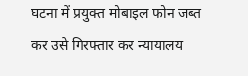घटना में प्रयुक्त मोबाइल फोन जब्त कर उसे गिरफ्तार कर न्यायालय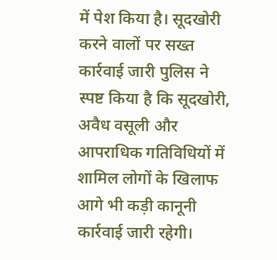में पेश किया है। सूदखोरी करने वालों पर सख्त कार्रवाई जारी पुलिस ने स्पष्ट किया है कि सूदखोरी, अवैध वसूली और आपराधिक गतिविधियों में शामिल लोगों के खिलाफ आगे भी कड़ी कानूनी कार्रवाई जारी रहेगी।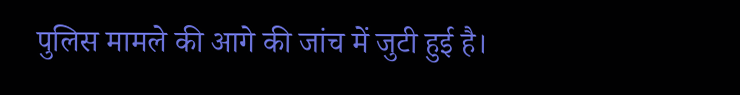पुलिस मामले की आगे की जांच में जुटी हुई है।